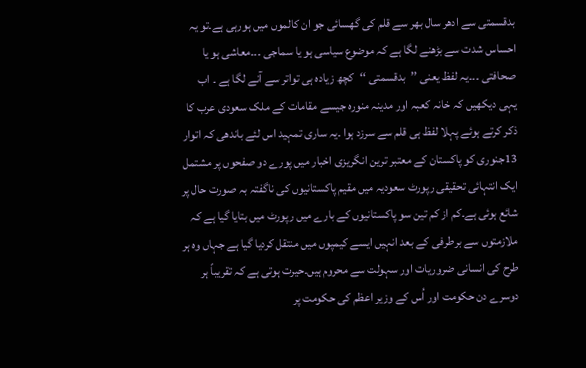بدقسمتی سے ادھر سال بھر سے قلم کی گھسائی جو ان کالموں میں ہورہی ہے۔تو یہ احساس شدت سے بڑھنے لگا ہے کہ موضوع سیاسی ہو یا سماجی ۔۔۔معاشی ہو یا صحافتی ۔۔۔یہ لفظ یعنی ’’بدقسمتی ‘‘کچھ زیادہ ہی تواتر سے آنے لگا ہے ۔ اب یہی دیکھیں کہ خانہ کعبہ اور مدینہ منورہ جیسے مقامات کے ملک سعودی عرب کا ذکر کرتے ہوئے پہلا لفظ ہی قلم سے سرزد ہوا ۔یہ ساری تمہید اس لئے باندھی کہ اتوار 13جنوری کو پاکستان کے معتبر ترین انگریزی اخبار میں پورے دو صفحوں پر مشتمل ایک انتہائی تحقیقی رپورٹ سعودیہ میں مقیم پاکستانیوں کی ناگفتہ بہ صورت حال پر شائع ہوئی ہے۔کم از کم تین سو پاکستانیوں کے بارے میں رپورٹ میں بتایا گیا ہے کہ ملازمتوں سے برطرفی کے بعد انہیں ایسے کیمپوں میں منتقل کردیا گیا ہے جہاں وہ ہر طرح کی انسانی ضروریات اور سہولت سے محروم ہیں۔حیرت ہوتی ہے کہ تقریباً ہر دوسرے دن حکومت اور اُس کے وزیر اعظم کی حکومت پر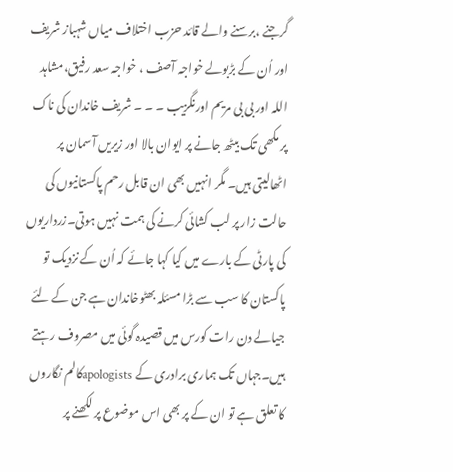گرجنے ،برسنے والے قائد حزب اختلاف میاں شہباز شریف اور اُن کے بڑبولے خواجہ آصف ، خواجہ سعد رفیق،مشاہد اللہ اور بی بی مریم اورنگزیب ۔ ۔ ۔ شریف خاندان کی ناک پر مکھی تک بیٹھ جانے پر ایوان بالا اور زیریں آسمان پر اٹھالیتی ہیں۔ مگر انہیں بھی ان قابل رحم پاکستانیوں کی حالت زار پر لب کشائی کرنے کی ہمت نہیں ہوتی۔زرداریوں کی پارٹی کے بارے میں کیا کہا جائے کہ اُن کے نزدیک تو پاکستان کا سب سے بڑا مسئلہ بھٹوخاندان ہے جن کے لئے جیالے دن رات کورس میں قصیدہ گوئی میں مصروف رہتے ہیں۔جہاں تک ہماری برادری کے apologistsکالم نگاروں کا تعلق ہے تو ان کے پر بھی اس موضوع پر لکھنے پر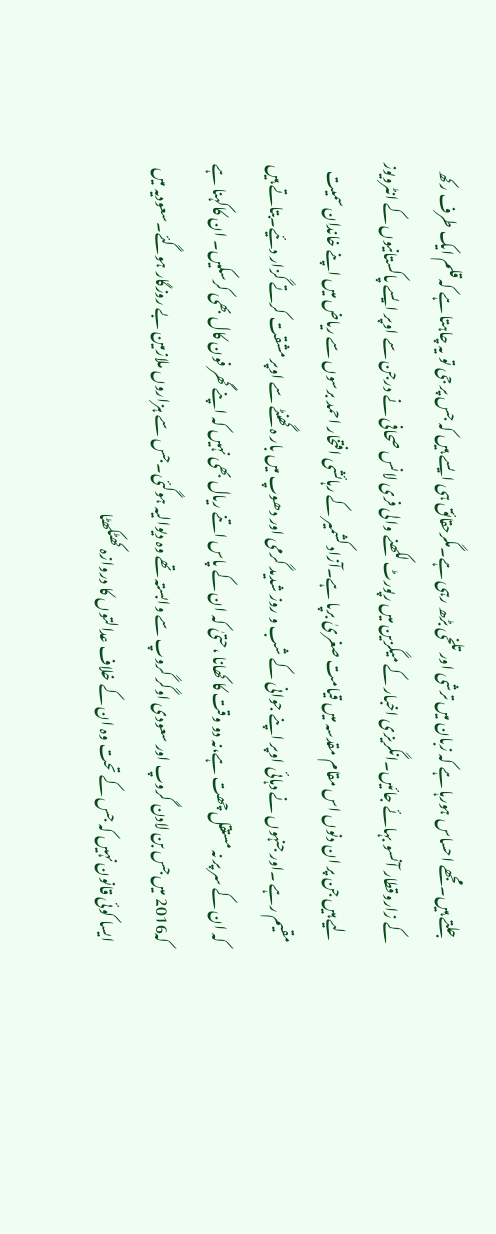جلتے ہیں۔مجھے احساس ہورہا ہے کہ زبان میں ترشی اور تلخی بڑھ رہی ہے۔مگرحقائق ہی ایسے ہیں کہ جس پر جی تو یہ چاہتا ہے کہ قلم ایک طرف رکھ کے زاروقطار آنسو بہائے جائیں۔انگریزی اخبار کے میگزین میں رپورٹ لکھنے والی فری لانس صحافی نے درجن سے اوپر ایسے پاکستانیوں کے انٹرویوز لیے ہیں جن پر ان دنوں اس مقام مقدسہ میں قیامت صغریٰ برپا ہے۔آزاد کشمیر کے رہائشی افتخار احمد برسوں سے ریاض میں اپنے خاندان سمیت مقیم رہے ۔اور جنہوں نے دہائی اوپر اپنے جوانی کے شب و روز شدید گرمی اور دھوپ میں بار ہ گھنٹے سے اوپر مشقت کرتے گزار دئیے۔بتاتے ہیں کہ ان کے سر پر نہ مستقل چھت ہے،نہ دو وقت کا کھانا ،حتیٰ کہ ان کے پاس اتنے ریال بھی نہیں کہ اپنے گھر فون کال بھی کرسکیں۔ ان کاکہنا ہے کہ2016 میں جس بن لادن گروپ اور سعودی اوگر گروپ سے وابستہ تھے وہ دیوالیہ ہوگئی۔جس سے ہزاروں ملازمین بے روزگار ہوگئے۔سعودیہ میں ایسا کوئی قانون نہیں کہ جس کے تحت وہ ان کے خلاف عدالتوں کا دروازہ کھٹکھٹا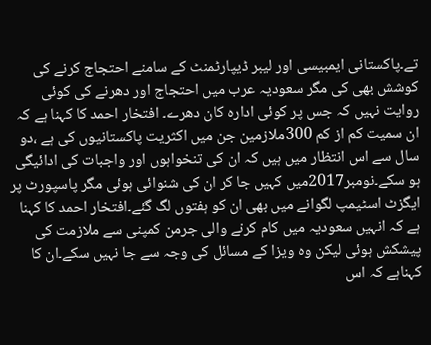تے۔پاکستانی ایمبیسی اور لیبر ڈیپارٹمنٹ کے سامنے احتجاج کرنے کی کوشش بھی کی مگر سعودیہ عرب میں احتجاج اور دھرنے کی کوئی روایت نہیں کہ جس پر کوئی ادارہ کان دھرے۔ افتخار احمد کا کہنا ہے کہ ان سمیت کم از کم 300ملازمین جن میں اکثریت پاکستانیوں کی ہے ،دو سال سے اس انتظار میں ہیں کہ ان کی تنخواہوں اور واجبات کی ادائیگی ہو سکے۔نومبر2017میں کہیں جا کر ان کی شنوائی ہوئی مگر پاسپورٹ پر ایگزٹ اسٹیمپ لگوانے میں بھی ان کو ہفتوں لگ گئے۔افتخار احمد کا کہنا ہے کہ انہیں سعودیہ میں کام کرنے والی جرمن کمپنی سے ملازمت کی پیشکش ہوئی لیکن وہ ویزا کے مسائل کی وجہ سے جا نہیں سکے۔ان کا کہناہے کہ اس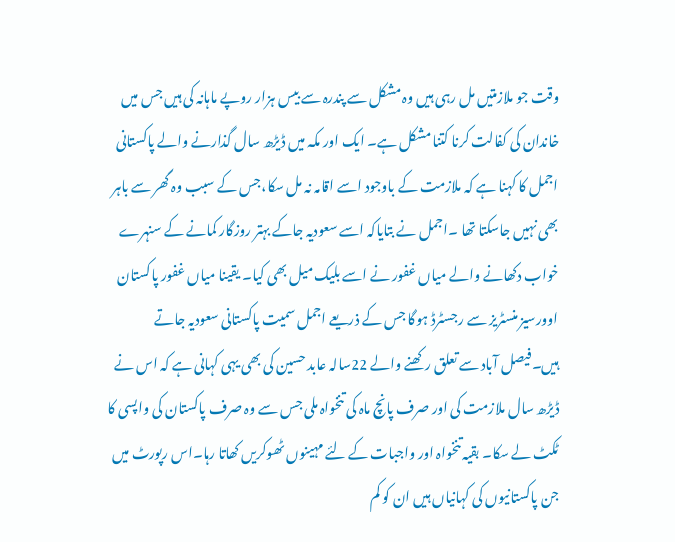وقت جو ملازمتیں مل رہی ہیں وہ مشکل سے پندرہ سے بیس ہزار روپے ماہانہ کی ہیں جس میں خاندان کی کفالت کرنا کتنا مشکل ہے۔ ایک اور مکہ میں ڈیڑھ سال گذارنے والے پاکستانی اجمل کا کہنا ہے کہ ملازمت کے باوجود اسے اقامہ نہ مل سکا،جس کے سبب وہ گھر سے باہر بھی نہیں جاسکتا تھا ۔اجمل نے بتایاکہ اسے سعودیہ جاکے بہتر روزگار کمانے کے سنہرے خواب دکھانے والے میاں غفور نے اسے بلیک میل بھی کیا۔ یقینا میاں غفور پاکستان اوورسیز منسٹریز سے رجسٹرڈ ہوگا جس کے ذریعے اجمل سمیت پاکستانی سعودیہ جاتے ہیں۔فیصل آباد سے تعلق رکھنے والے 22سالہ عابد حسین کی بھی یہی کہانی ہے کہ اس نے ڈیڑھ سال ملازمت کی اور صرف پانچ ماہ کی تنخواہ ملی جس سے وہ صرف پاکستان کی واپسی کا ٹکٹ لے سکا۔ بقیہ تنخواہ اور واجبات کے لئے مہینوں ٹھوکریں کھاتا رہا۔اس رپورٹ میں جن پاکستانیوں کی کہانیاں ہیں ان کو کم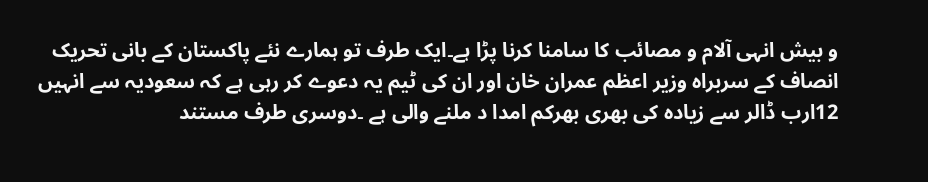و بیش انہی آلام و مصائب کا سامنا کرنا پڑا ہے۔ایک طرف تو ہمارے نئے پاکستان کے بانی تحریک انصاف کے سربراہ وزیر اعظم عمران خان اور ان کی ٹیم یہ دعوے کر رہی ہے کہ سعودیہ سے انہیں 12ارب ڈالر سے زیادہ کی بھری بھرکم امدا د ملنے والی ہے ۔دوسری طرف مستند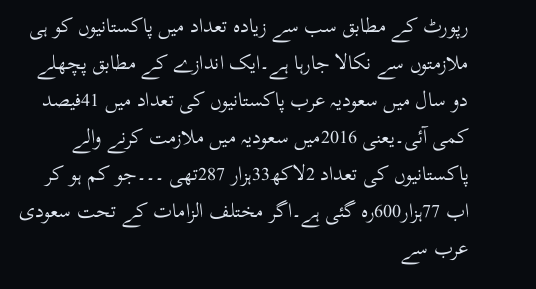رپورٹ کے مطابق سب سے زیادہ تعداد میں پاکستانیوں کو ہی ملازمتوں سے نکالا جارہا ہے۔ایک اندازے کے مطابق پچھلے دو سال میں سعودیہ عرب پاکستانیوں کی تعداد میں 41فیصد کمی آئی۔یعنی 2016میں سعودیہ میں ملازمت کرنے والے پاکستانیوں کی تعداد 2لاکھ33ہزار 287تھی ۔۔۔جو کم ہو کر اب 77ہزار600رہ گئی ہے۔اگر مختلف الزامات کے تحت سعودی عرب سے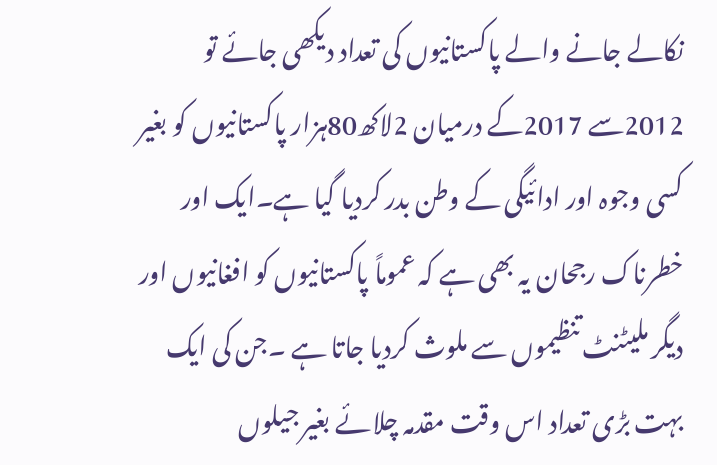نکالے جانے والے پاکستانیوں کی تعداد دیکھی جائے تو 2012سے 2017کے درمیان 2لاکھ80ہزار پاکستانیوں کو بغیر کسی وجوہ اور ادائیگی کے وطن بدر کردیا گیا ہے۔ایک اور خطرناک رجحان یہ بھی ہے کہ عموماً پاکستانیوں کو افغانیوں اور دیگر ملیٹنٹ تنظیموں سے ملوث کردیا جاتا ہے ۔جن کی ایک بہت بڑی تعداد اس وقت مقدمہ چلائے بغیر جیلوں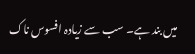میں بند ہے۔ سب سے زیادہ افسوس ناک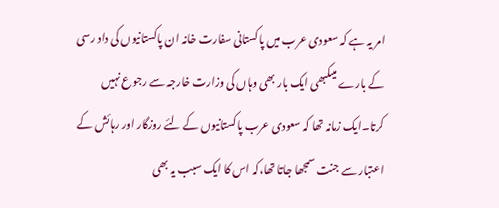امر یہ ہے کہ سعودی عرب میں پاکستانی سفارت خانہ ان پاکستانیوں کی داد رسی کے بارے میںکبھی ایک بار بھی وہاں کی وزارت خارجہ سے رجوع نہیں کرتا۔ایک زمانہ تھا کہ سعودی عرب پاکستانیوں کے لئے روزگار اور رہائش کے اعتبار سے جنت سمجھا جاتا تھا،کہ اس کا ایک سبب یہ بھی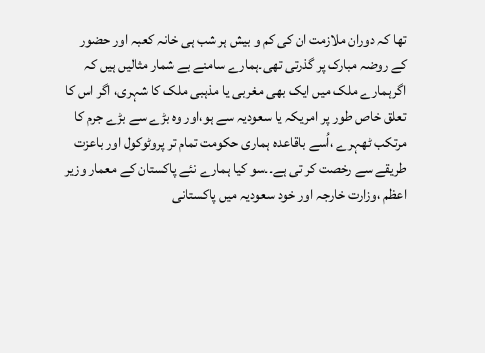تھا کہ دوران ملازمت ان کی کم و بیش ہر شب ہی خانہ کعبہ اور حضور کے روضہ مبارک پر گذرتی تھی۔ہمارے سامنے بے شمار مثالیں ہیں کہ اگرہمارے ملک میں ایک بھی مغربی یا مذہبی ملک کا شہری، اگر اس کا تعلق خاص طور پر امریکہ یا سعودیہ سے ہو،اور وہ بڑے سے بڑے جرم کا مرتکب ٹھہرے ،اُسے باقاعدہ ہماری حکومت تمام تر پروٹوکول اور باعزت طریقے سے رخصت کر تی ہے۔۔سو کیا ہمارے نئے پاکستان کے معمار وزیر اعظم ،وزارت خارجہ اور خود سعودیہ میں پاکستانی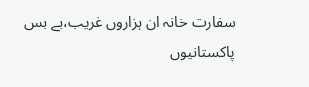سفارت خانہ ان ہزاروں غریب،بے بس پاکستانیوں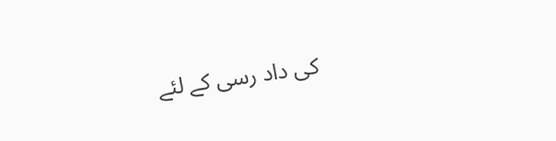کی داد رسی کے لئے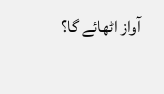آواز اٹھائے گا؟